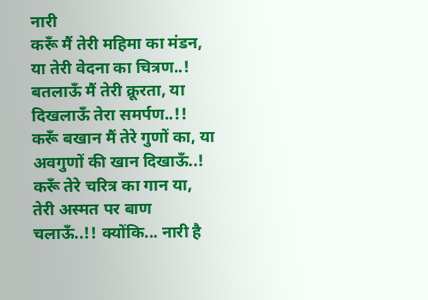नारी
करूँ मैं तेरी महिमा का मंडन, या तेरी वेदना का चित्रण..! बतलाऊँ मैं तेरी क्रूरता, या दिखलाऊँ तेरा समर्पण..!! करूँ बखान मैं तेरे गुणों का, या अवगुणों की खान दिखाऊँ..! करूँ तेरे चरित्र का गान या, तेरी अस्मत पर बाण चलाऊँ..!! क्योंकि... नारी है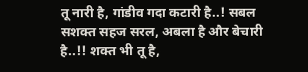तू नारी है, गांडीव गदा कटारी है..! सबल सशक्त सहज सरल, अबला है और बेचारी है..!! शक्त भी तू है,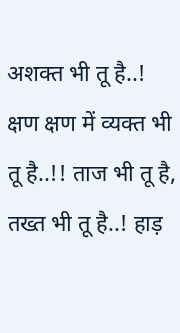अशक्त भी तू है..! क्षण क्षण में व्यक्त भी तू है..!! ताज भी तू है, तख्त भी तू है..! हाड़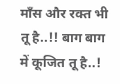माँस और रक्त भी तू है..!! बाग बाग में कूजित तू है..!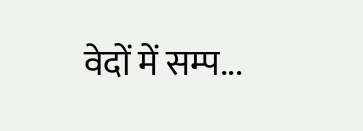वेदों में सम्प...